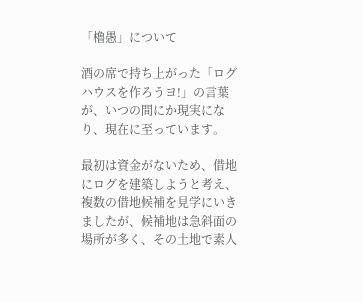「櫓愚」について

酒の席で持ち上がった「ログハウスを作ろうヨ!」の言葉が、いつの間にか現実になり、現在に至っています。

最初は資金がないため、借地にログを建築しようと考え、複数の借地候補を見学にいきましたが、候補地は急斜面の場所が多く、その土地で素人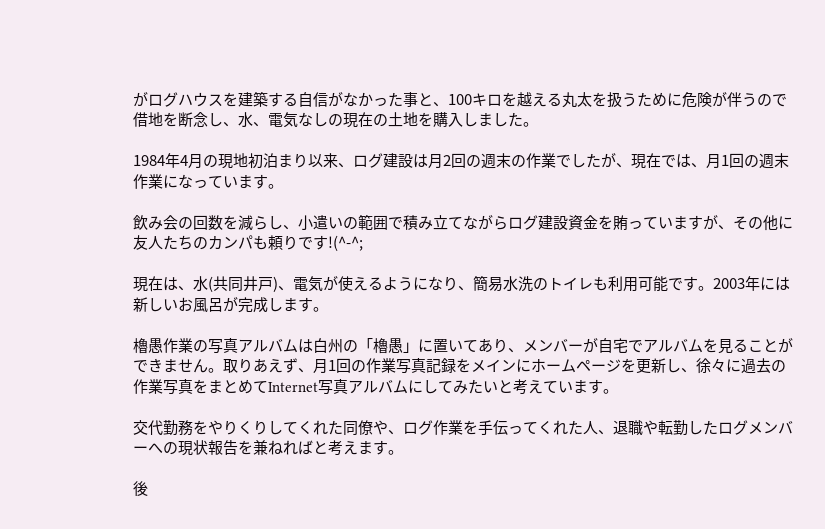がログハウスを建築する自信がなかった事と、100キロを越える丸太を扱うために危険が伴うので借地を断念し、水、電気なしの現在の土地を購入しました。

1984年4月の現地初泊まり以来、ログ建設は月2回の週末の作業でしたが、現在では、月1回の週末作業になっています。

飲み会の回数を減らし、小遣いの範囲で積み立てながらログ建設資金を賄っていますが、その他に友人たちのカンパも頼りです!(^-^;

現在は、水(共同井戸)、電気が使えるようになり、簡易水洗のトイレも利用可能です。2003年には新しいお風呂が完成します。

櫓愚作業の写真アルバムは白州の「櫓愚」に置いてあり、メンバーが自宅でアルバムを見ることができません。取りあえず、月1回の作業写真記録をメインにホームページを更新し、徐々に過去の作業写真をまとめてInternet写真アルバムにしてみたいと考えています。

交代勤務をやりくりしてくれた同僚や、ログ作業を手伝ってくれた人、退職や転勤したログメンバーへの現状報告を兼ねればと考えます。

後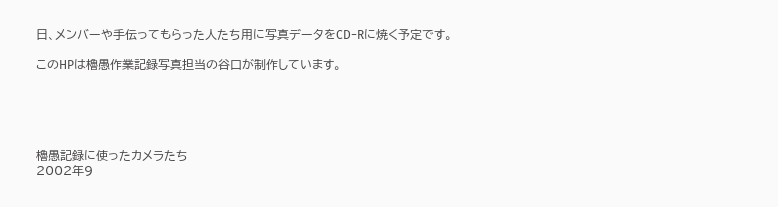日、メンバーや手伝ってもらった人たち用に写真データをCD−Rに焼く予定です。

このHPは櫓愚作業記録写真担当の谷口が制作しています。





櫓愚記録に使ったカメラたち
2002年9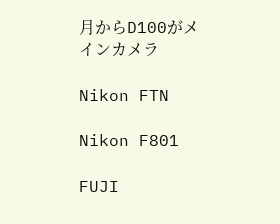月からD100がメインカメラ

Nikon FTN

Nikon F801

FUJI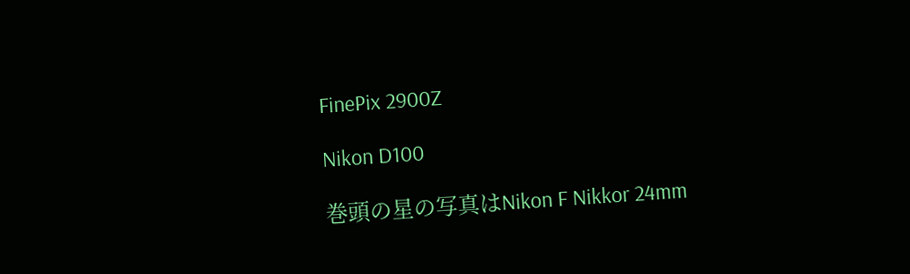FinePix 2900Z

Nikon D100

巻頭の星の写真はNikon F Nikkor 24mm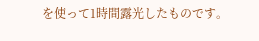を使って1時間露光したものです。